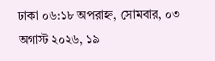ঢাকা ০৬:১৮ অপরাহ্ন, সোমবার, ০৩ অগাস্ট ২০২৬, ১৯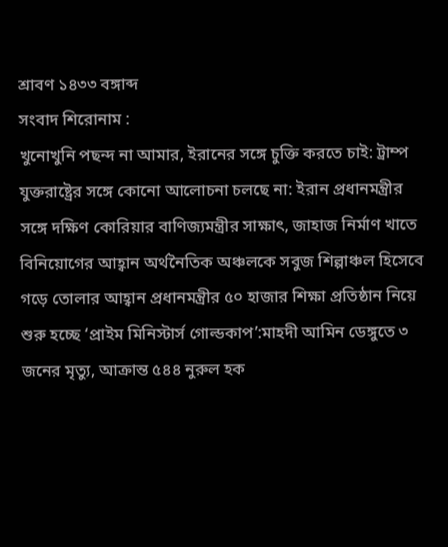শ্রাবণ ১৪৩৩ বঙ্গাব্দ
সংবাদ শিরোনাম :
খুনোখুনি পছন্দ না আমার, ইরানের সঙ্গে চুক্তি করতে চাই: ট্রাম্প যুক্তরাষ্ট্রের সঙ্গে কোনো আলোচনা চলছে না: ইরান প্রধানমন্ত্রীর সঙ্গে দক্ষিণ কোরিয়ার বাণিজ্যমন্ত্রীর সাক্ষাৎ, জাহাজ নির্মাণ খাতে বিনিয়োগের আহ্বান অর্থনৈতিক অঞ্চলকে সবুজ শিল্পাঞ্চল হিসেবে গড়ে তোলার আহ্বান প্রধানমন্ত্রীর ৫০ হাজার শিক্ষা প্রতিষ্ঠান নিয়ে শুরু হচ্ছে ‘প্রাইম মিনিস্টার্স গোল্ডকাপ’:মাহদী আমিন ডেঙ্গুতে ৩ জনের মৃত্যু, আক্রান্ত ৫৪৪ নুরুল হক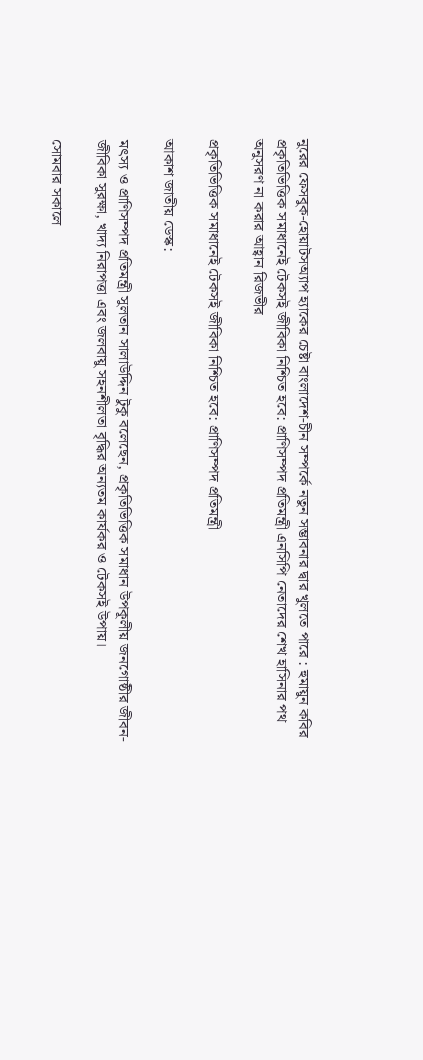নুরের ফেসবুক-হোয়াটসঅ্যাপ হ্যাকের চেষ্টা বাংলাদেশ-চীন সম্পর্কে নতুন সম্ভাবনার দ্বার খুলতে পারে : হুমায়ুন কবির প্রকৃতিভিত্তিক সমাধানেই টেকসই জীবিকা নিশ্চিত হবে: প্রাণিসম্পদ প্রতিমন্ত্রী এনসিপি নেতাদের শেখ হাসিনার পথ অনুসরণ না করার আহ্বান রিজভীর

প্রকৃতিভিত্তিক সমাধানেই টেকসই জীবিকা নিশ্চিত হবে: প্রাণিসম্পদ প্রতিমন্ত্রী

আকাশ জাতীয় ডেস্ক:

মৎস্য ও প্রাণিসম্পদ প্রতিমন্ত্রী সুলতান সালাউদ্দিন টুকু বলেছেন, প্রকৃতিভিত্তিক সমাধান উপকূলীয় জনগোষ্ঠীর জীবন-জীবিকা সুরক্ষা, খাদ্য নিরাপত্তা এবং জলবায়ু সহনশীলতা বৃদ্ধির অন্যতম কার্যকর ও টেকসই উপায়।

সোমবার সকালে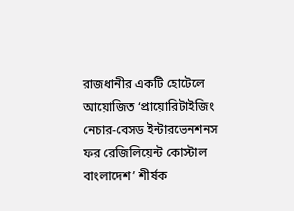রাজধানীর একটি হোটেলে আয়োজিত ‘প্রায়োরিটাইজিং নেচার-বেসড ইন্টারভেনশনস ফর রেজিলিয়েন্ট কোস্টাল বাংলাদেশ’ শীর্ষক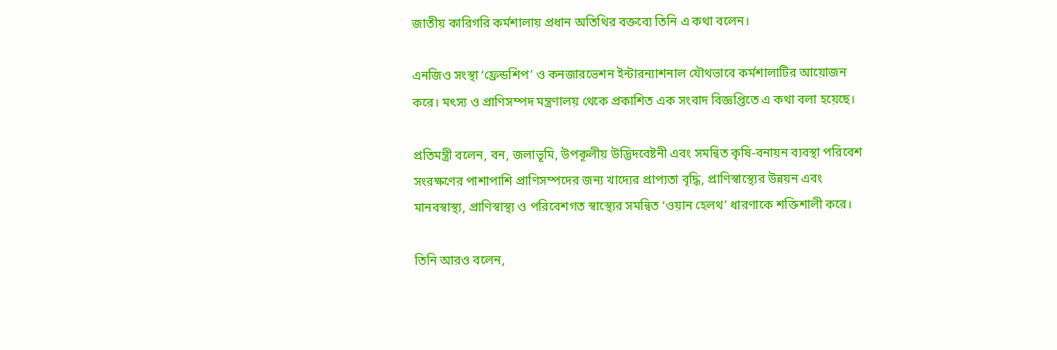জাতীয় কারিগরি কর্মশালায় প্রধান অতিথির বক্তব্যে তিনি এ কথা বলেন।

এনজিও সংস্থা ‘ফ্রেন্ডশিপ’ ও কনজারভেশন ইন্টারন্যাশনাল যৌথভাবে কর্মশালাটির আয়োজন করে। মৎস্য ও প্রাণিসম্পদ মন্ত্রণালয় থেকে প্রকাশিত এক সংবাদ বিজ্ঞপ্তিতে এ কথা বলা হয়েছে।

প্রতিমন্ত্রী বলেন, বন, জলাভূমি, উপকূলীয় উদ্ভিদবেষ্টনী এবং সমন্বিত কৃষি-বনায়ন ব্যবস্থা পরিবেশ সংরক্ষণের পাশাপাশি প্রাণিসম্পদের জন্য খাদ্যের প্রাপ্যতা বৃদ্ধি, প্রাণিস্বাস্থ্যের উন্নয়ন এবং মানবস্বাস্থ্য, প্রাণিস্বাস্থ্য ও পরিবেশগত স্বাস্থ্যের সমন্বিত ‘ওয়ান হেলথ’ ধারণাকে শক্তিশালী করে।

তিনি আরও বলেন,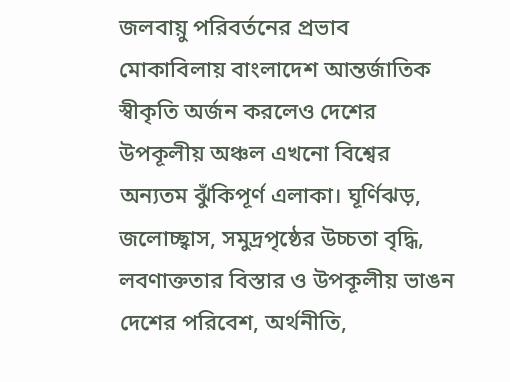জলবায়ু পরিবর্তনের প্রভাব মোকাবিলায় বাংলাদেশ আন্তর্জাতিক স্বীকৃতি অর্জন করলেও দেশের উপকূলীয় অঞ্চল এখনো বিশ্বের অন্যতম ঝুঁকিপূর্ণ এলাকা। ঘূর্ণিঝড়, জলোচ্ছ্বাস, সমুদ্রপৃষ্ঠের উচ্চতা বৃদ্ধি, লবণাক্ততার বিস্তার ও উপকূলীয় ভাঙন দেশের পরিবেশ, অর্থনীতি,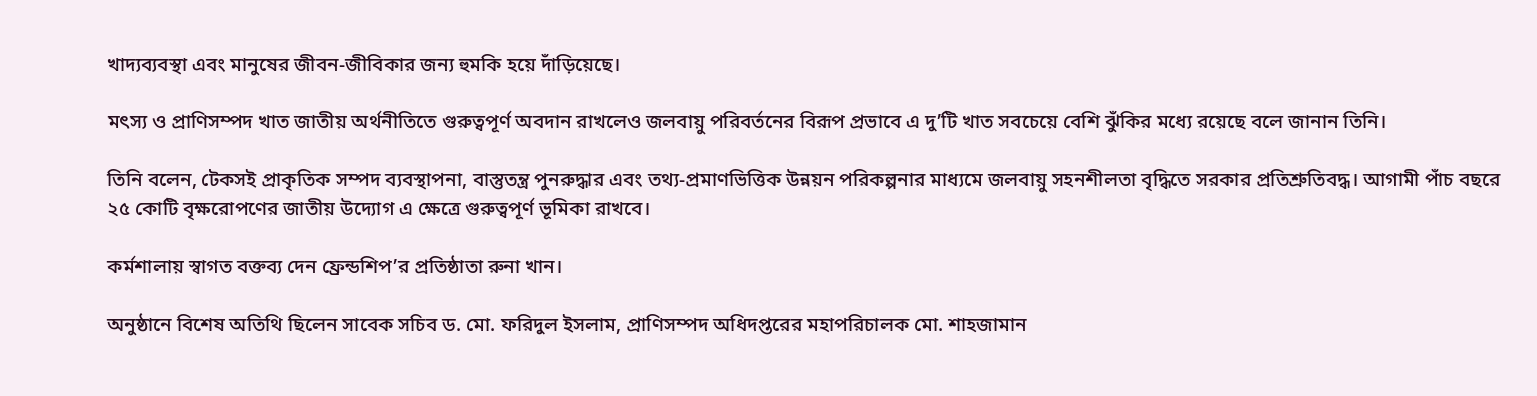খাদ্যব্যবস্থা এবং মানুষের জীবন-জীবিকার জন্য হুমকি হয়ে দাঁড়িয়েছে।

মৎস্য ও প্রাণিসম্পদ খাত জাতীয় অর্থনীতিতে গুরুত্বপূর্ণ অবদান রাখলেও জলবায়ু পরিবর্তনের বিরূপ প্রভাবে এ দু’টি খাত সবচেয়ে বেশি ঝুঁকির মধ্যে রয়েছে বলে জানান তিনি।

তিনি বলেন, টেকসই প্রাকৃতিক সম্পদ ব্যবস্থাপনা, বাস্তুতন্ত্র পুনরুদ্ধার এবং তথ্য-প্রমাণভিত্তিক উন্নয়ন পরিকল্পনার মাধ্যমে জলবায়ু সহনশীলতা বৃদ্ধিতে সরকার প্রতিশ্রুতিবদ্ধ। আগামী পাঁচ বছরে ২৫ কোটি বৃক্ষরোপণের জাতীয় উদ্যোগ এ ক্ষেত্রে গুরুত্বপূর্ণ ভূমিকা রাখবে।

কর্মশালায় স্বাগত বক্তব্য দেন ফ্রেন্ডশিপ’র প্রতিষ্ঠাতা রুনা খান।

অনুষ্ঠানে বিশেষ অতিথি ছিলেন সাবেক সচিব ড. মো. ফরিদুল ইসলাম, প্রাণিসম্পদ অধিদপ্তরের মহাপরিচালক মো. শাহজামান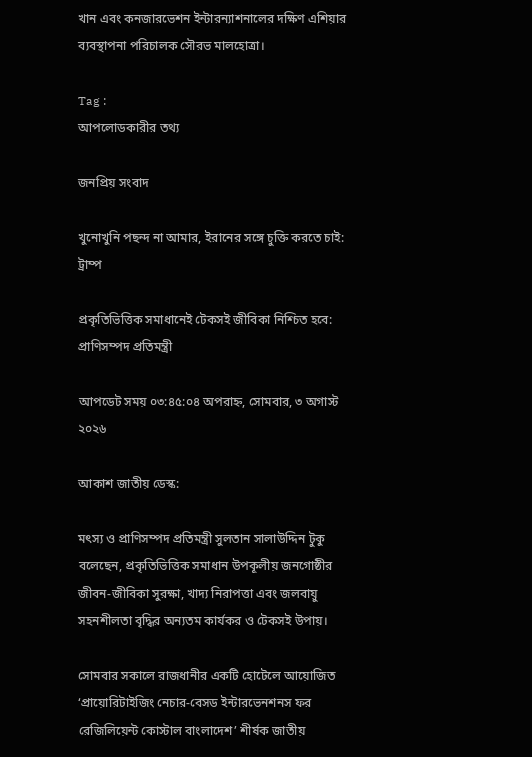খান এবং কনজারভেশন ইন্টারন্যাশনালের দক্ষিণ এশিয়ার ব্যবস্থাপনা পরিচালক সৌরভ মালহোত্রা।

Tag :
আপলোডকারীর তথ্য

জনপ্রিয় সংবাদ

খুনোখুনি পছন্দ না আমার, ইরানের সঙ্গে চুক্তি করতে চাই: ট্রাম্প

প্রকৃতিভিত্তিক সমাধানেই টেকসই জীবিকা নিশ্চিত হবে: প্রাণিসম্পদ প্রতিমন্ত্রী

আপডেট সময় ০৩:৪৫:০৪ অপরাহ্ন, সোমবার, ৩ অগাস্ট ২০২৬

আকাশ জাতীয় ডেস্ক:

মৎস্য ও প্রাণিসম্পদ প্রতিমন্ত্রী সুলতান সালাউদ্দিন টুকু বলেছেন, প্রকৃতিভিত্তিক সমাধান উপকূলীয় জনগোষ্ঠীর জীবন-জীবিকা সুরক্ষা, খাদ্য নিরাপত্তা এবং জলবায়ু সহনশীলতা বৃদ্ধির অন্যতম কার্যকর ও টেকসই উপায়।

সোমবার সকালে রাজধানীর একটি হোটেলে আয়োজিত ‘প্রায়োরিটাইজিং নেচার-বেসড ইন্টারভেনশনস ফর রেজিলিয়েন্ট কোস্টাল বাংলাদেশ’ শীর্ষক জাতীয়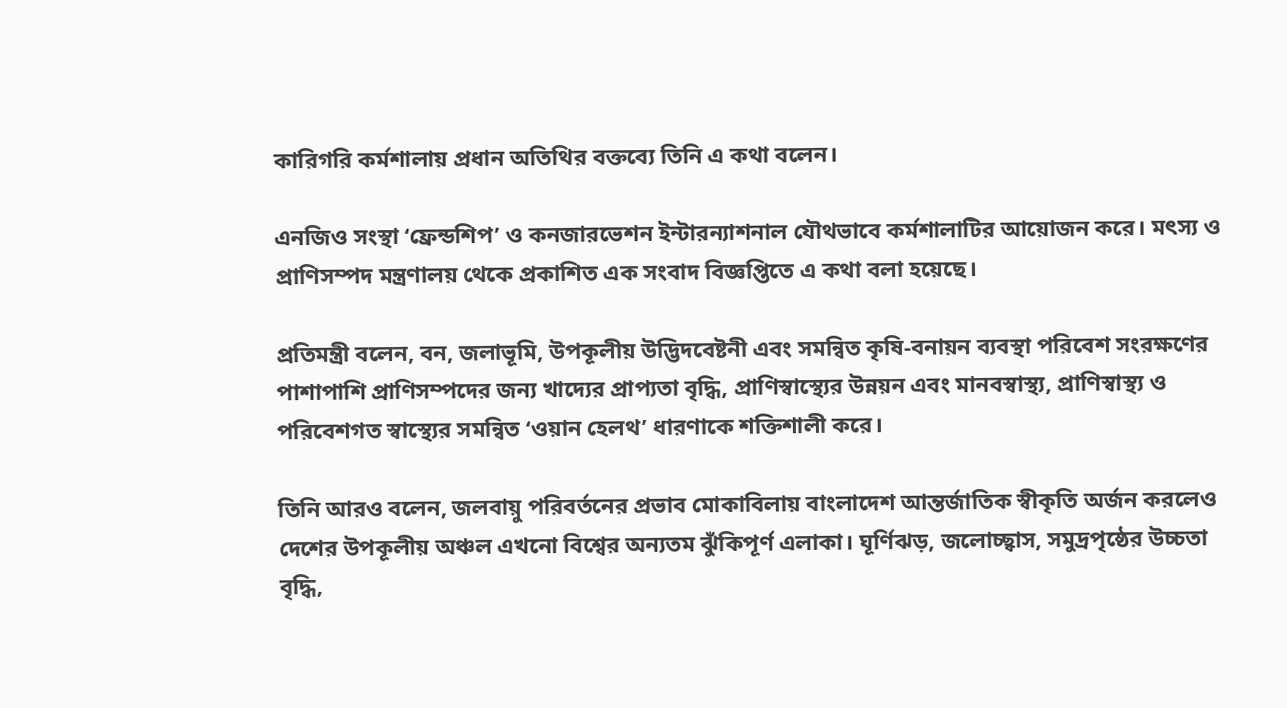কারিগরি কর্মশালায় প্রধান অতিথির বক্তব্যে তিনি এ কথা বলেন।

এনজিও সংস্থা ‘ফ্রেন্ডশিপ’ ও কনজারভেশন ইন্টারন্যাশনাল যৌথভাবে কর্মশালাটির আয়োজন করে। মৎস্য ও প্রাণিসম্পদ মন্ত্রণালয় থেকে প্রকাশিত এক সংবাদ বিজ্ঞপ্তিতে এ কথা বলা হয়েছে।

প্রতিমন্ত্রী বলেন, বন, জলাভূমি, উপকূলীয় উদ্ভিদবেষ্টনী এবং সমন্বিত কৃষি-বনায়ন ব্যবস্থা পরিবেশ সংরক্ষণের পাশাপাশি প্রাণিসম্পদের জন্য খাদ্যের প্রাপ্যতা বৃদ্ধি, প্রাণিস্বাস্থ্যের উন্নয়ন এবং মানবস্বাস্থ্য, প্রাণিস্বাস্থ্য ও পরিবেশগত স্বাস্থ্যের সমন্বিত ‘ওয়ান হেলথ’ ধারণাকে শক্তিশালী করে।

তিনি আরও বলেন, জলবায়ু পরিবর্তনের প্রভাব মোকাবিলায় বাংলাদেশ আন্তর্জাতিক স্বীকৃতি অর্জন করলেও দেশের উপকূলীয় অঞ্চল এখনো বিশ্বের অন্যতম ঝুঁকিপূর্ণ এলাকা। ঘূর্ণিঝড়, জলোচ্ছ্বাস, সমুদ্রপৃষ্ঠের উচ্চতা বৃদ্ধি,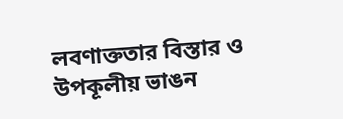লবণাক্ততার বিস্তার ও উপকূলীয় ভাঙন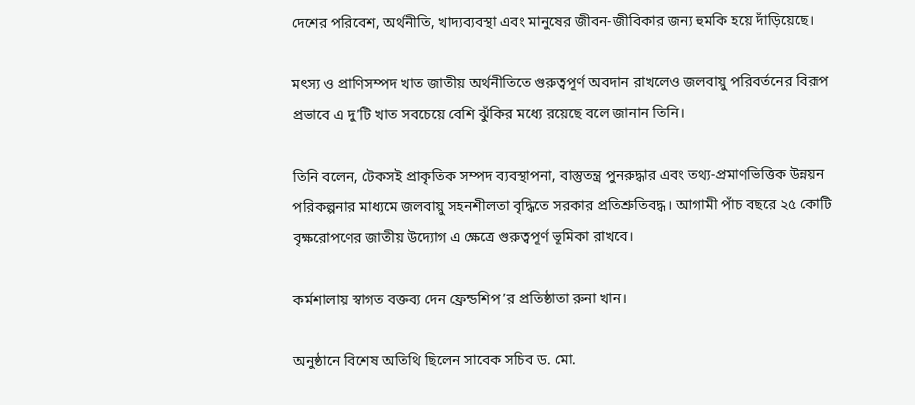দেশের পরিবেশ, অর্থনীতি, খাদ্যব্যবস্থা এবং মানুষের জীবন-জীবিকার জন্য হুমকি হয়ে দাঁড়িয়েছে।

মৎস্য ও প্রাণিসম্পদ খাত জাতীয় অর্থনীতিতে গুরুত্বপূর্ণ অবদান রাখলেও জলবায়ু পরিবর্তনের বিরূপ প্রভাবে এ দু’টি খাত সবচেয়ে বেশি ঝুঁকির মধ্যে রয়েছে বলে জানান তিনি।

তিনি বলেন, টেকসই প্রাকৃতিক সম্পদ ব্যবস্থাপনা, বাস্তুতন্ত্র পুনরুদ্ধার এবং তথ্য-প্রমাণভিত্তিক উন্নয়ন পরিকল্পনার মাধ্যমে জলবায়ু সহনশীলতা বৃদ্ধিতে সরকার প্রতিশ্রুতিবদ্ধ। আগামী পাঁচ বছরে ২৫ কোটি বৃক্ষরোপণের জাতীয় উদ্যোগ এ ক্ষেত্রে গুরুত্বপূর্ণ ভূমিকা রাখবে।

কর্মশালায় স্বাগত বক্তব্য দেন ফ্রেন্ডশিপ’র প্রতিষ্ঠাতা রুনা খান।

অনুষ্ঠানে বিশেষ অতিথি ছিলেন সাবেক সচিব ড. মো.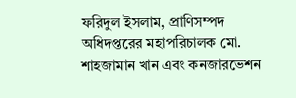ফরিদুল ইসলাম, প্রাণিসম্পদ অধিদপ্তরের মহাপরিচালক মো. শাহজামান খান এবং কনজারভেশন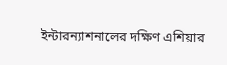ইন্টারন্যাশনালের দক্ষিণ এশিয়ার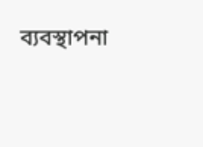ব্যবস্থাপনা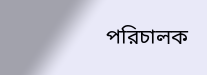পরিচালক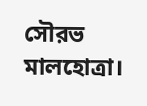সৌরভ মালহোত্রা।